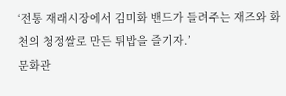‘전통 재래시장에서 김미화 밴드가 들려주는 재즈와 화천의 청정쌀로 만든 튀밥을 즐기자.’
문화관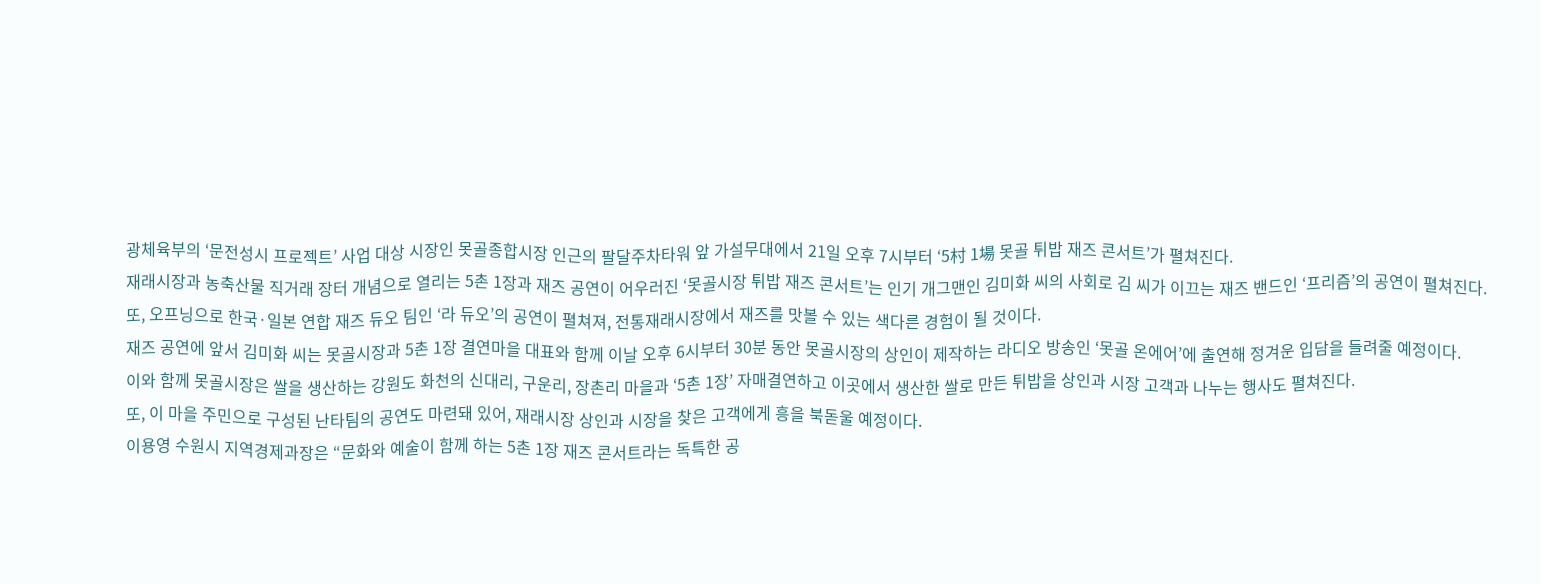광체육부의 ‘문전성시 프로젝트’ 사업 대상 시장인 못골종합시장 인근의 팔달주차타워 앞 가설무대에서 21일 오후 7시부터 ‘5村 1場 못골 튀밥 재즈 콘서트’가 펼쳐진다.
재래시장과 농축산물 직거래 장터 개념으로 열리는 5촌 1장과 재즈 공연이 어우러진 ‘못골시장 튀밥 재즈 콘서트’는 인기 개그맨인 김미화 씨의 사회로 김 씨가 이끄는 재즈 밴드인 ‘프리즘’의 공연이 펼쳐진다.
또, 오프닝으로 한국·일본 연합 재즈 듀오 팀인 ‘라 듀오’의 공연이 펼쳐져, 전통재래시장에서 재즈를 맛볼 수 있는 색다른 경험이 될 것이다.
재즈 공연에 앞서 김미화 씨는 못골시장과 5촌 1장 결연마을 대표와 함께 이날 오후 6시부터 30분 동안 못골시장의 상인이 제작하는 라디오 방송인 ‘못골 온에어’에 출연해 정겨운 입담을 들려줄 예정이다.
이와 함께 못골시장은 쌀을 생산하는 강원도 화천의 신대리, 구운리, 장촌리 마을과 ‘5촌 1장’ 자매결연하고 이곳에서 생산한 쌀로 만든 튀밥을 상인과 시장 고객과 나누는 행사도 펼쳐진다.
또, 이 마을 주민으로 구성된 난타팀의 공연도 마련돼 있어, 재래시장 상인과 시장을 찾은 고객에게 흥을 북돋울 예정이다.
이용영 수원시 지역경제과장은 “문화와 예술이 함께 하는 5촌 1장 재즈 콘서트라는 독특한 공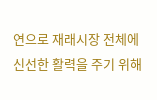연으로 재래시장 전체에 신선한 활력을 주기 위해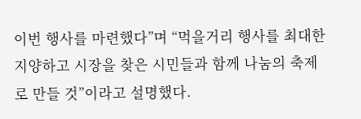이번 행사를 마련했다”며 “먹을거리 행사를 최대한 지양하고 시장을 찾은 시민들과 함께 나눔의 축제로 만들 것”이라고 설명했다.